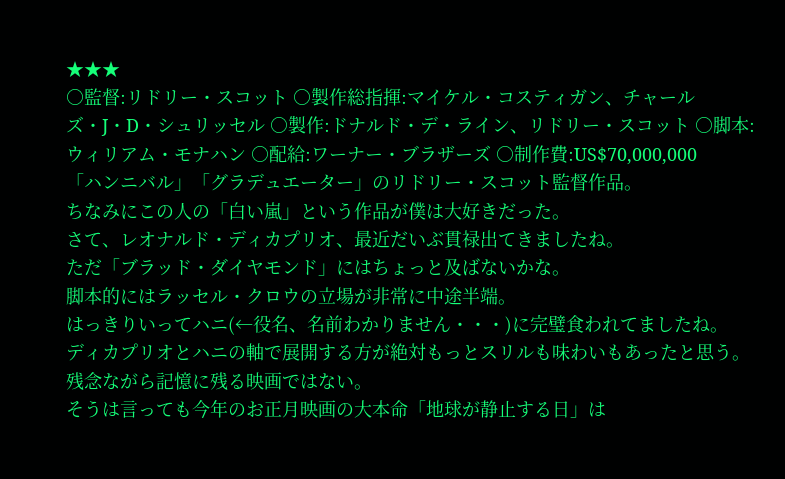★★★
○監督:リドリー・スコット ○製作総指揮:マイケル・コスティガン、チャールズ・J・D・シュリッセル ○製作:ドナルド・デ・ライン、リドリー・スコット ○脚本:ウィリアム・モナハン ○配給:ワーナー・ブラザーズ ○制作費:US$70,000,000
「ハンニバル」「グラデュエーター」のリドリー・スコット監督作品。
ちなみにこの人の「白い嵐」という作品が僕は大好きだった。
さて、レオナルド・ディカプリオ、最近だいぶ貫禄出てきましたね。
ただ「ブラッド・ダイヤモンド」にはちょっと及ばないかな。
脚本的にはラッセル・クロウの立場が非常に中途半端。
はっきりいってハニ(←役名、名前わかりません・・・)に完璧食われてましたね。
ディカプリオとハニの軸で展開する方が絶対もっとスリルも味わいもあったと思う。
残念ながら記憶に残る映画ではない。
そうは言っても今年のお正月映画の大本命「地球が静止する日」は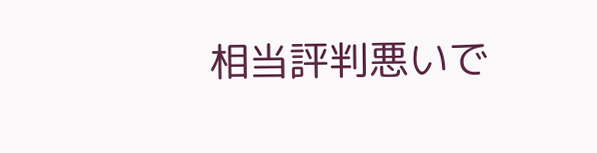相当評判悪いで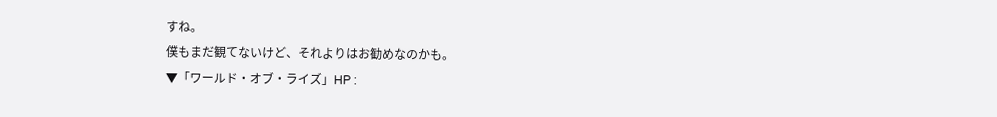すね。
僕もまだ観てないけど、それよりはお勧めなのかも。
▼「ワールド・オブ・ライズ」HP :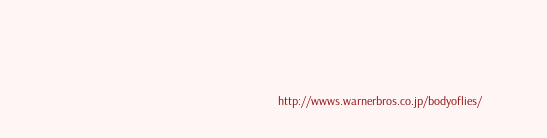http://wwws.warnerbros.co.jp/bodyoflies/